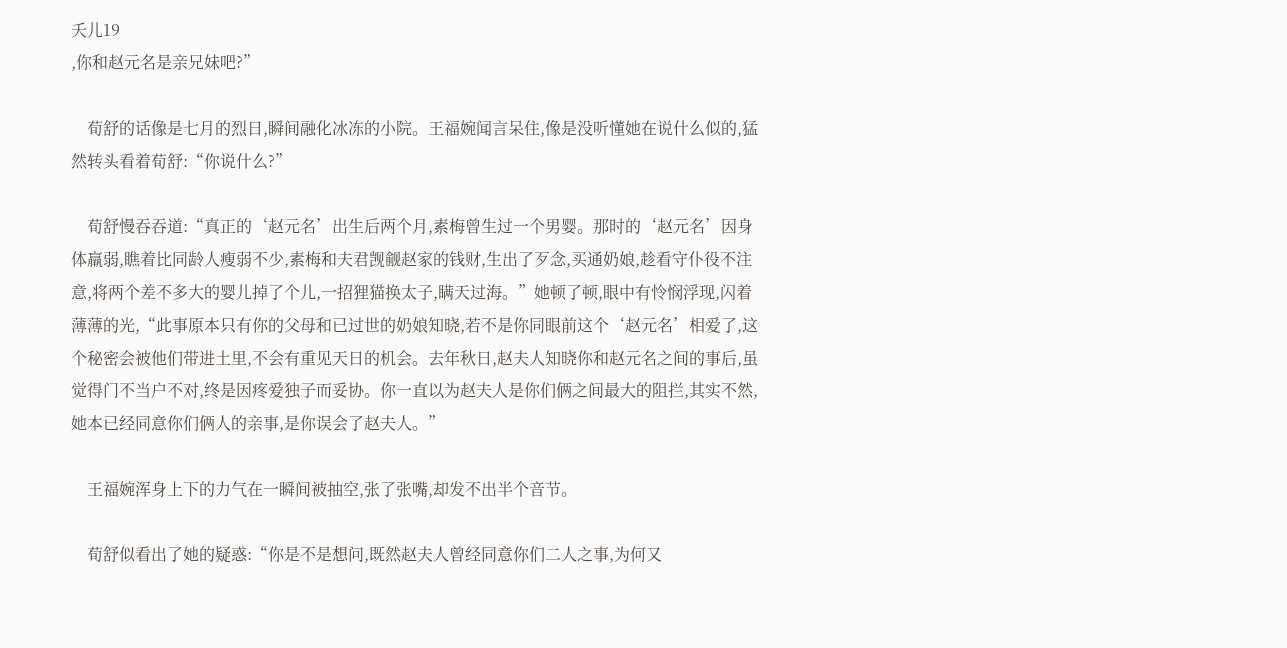夭儿19
,你和赵元名是亲兄妹吧?”

    荀舒的话像是七月的烈日,瞬间融化冰冻的小院。王福婉闻言呆住,像是没听懂她在说什么似的,猛然转头看着荀舒:“你说什么?”

    荀舒慢吞吞道:“真正的‘赵元名’出生后两个月,素梅曾生过一个男婴。那时的‘赵元名’因身体羸弱,瞧着比同龄人瘦弱不少,素梅和夫君觊觎赵家的钱财,生出了歹念,买通奶娘,趁看守仆役不注意,将两个差不多大的婴儿掉了个儿,一招狸猫换太子,瞒天过海。”她顿了顿,眼中有怜悯浮现,闪着薄薄的光,“此事原本只有你的父母和已过世的奶娘知晓,若不是你同眼前这个‘赵元名’相爱了,这个秘密会被他们带进土里,不会有重见天日的机会。去年秋日,赵夫人知晓你和赵元名之间的事后,虽觉得门不当户不对,终是因疼爱独子而妥协。你一直以为赵夫人是你们俩之间最大的阻拦,其实不然,她本已经同意你们俩人的亲事,是你误会了赵夫人。”

    王福婉浑身上下的力气在一瞬间被抽空,张了张嘴,却发不出半个音节。

    荀舒似看出了她的疑惑:“你是不是想问,既然赵夫人曾经同意你们二人之事,为何又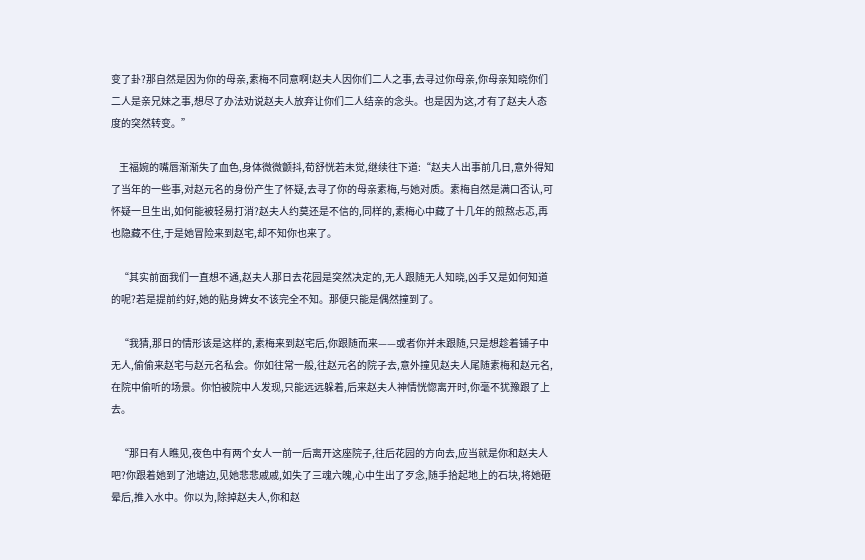变了卦?那自然是因为你的母亲,素梅不同意啊!赵夫人因你们二人之事,去寻过你母亲,你母亲知晓你们二人是亲兄妹之事,想尽了办法劝说赵夫人放弃让你们二人结亲的念头。也是因为这,才有了赵夫人态度的突然转变。”

    王福婉的嘴唇渐渐失了血色,身体微微颤抖,荀舒恍若未觉,继续往下道:“赵夫人出事前几日,意外得知了当年的一些事,对赵元名的身份产生了怀疑,去寻了你的母亲素梅,与她对质。素梅自然是满口否认,可怀疑一旦生出,如何能被轻易打消?赵夫人约莫还是不信的,同样的,素梅心中藏了十几年的煎熬忐忑,再也隐藏不住,于是她冒险来到赵宅,却不知你也来了。

    “其实前面我们一直想不通,赵夫人那日去花园是突然决定的,无人跟随无人知晓,凶手又是如何知道的呢?若是提前约好,她的贴身婢女不该完全不知。那便只能是偶然撞到了。

    “我猜,那日的情形该是这样的,素梅来到赵宅后,你跟随而来——或者你并未跟随,只是想趁着铺子中无人,偷偷来赵宅与赵元名私会。你如往常一般,往赵元名的院子去,意外撞见赵夫人尾随素梅和赵元名,在院中偷听的场景。你怕被院中人发现,只能远远躲着,后来赵夫人神情恍惚离开时,你毫不犹豫跟了上去。

    “那日有人瞧见,夜色中有两个女人一前一后离开这座院子,往后花园的方向去,应当就是你和赵夫人吧?你跟着她到了池塘边,见她悲悲戚戚,如失了三魂六魄,心中生出了歹念,随手拾起地上的石块,将她砸晕后,推入水中。你以为,除掉赵夫人,你和赵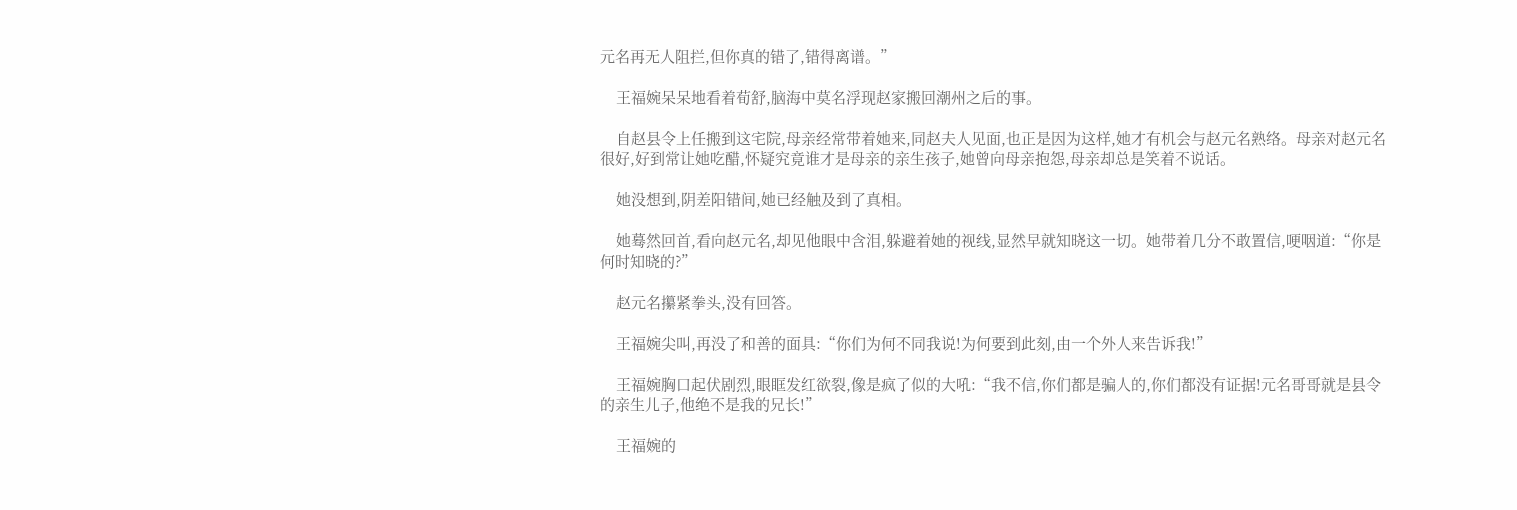元名再无人阻拦,但你真的错了,错得离谱。”

    王福婉呆呆地看着荀舒,脑海中莫名浮现赵家搬回潮州之后的事。

    自赵县令上任搬到这宅院,母亲经常带着她来,同赵夫人见面,也正是因为这样,她才有机会与赵元名熟络。母亲对赵元名很好,好到常让她吃醋,怀疑究竟谁才是母亲的亲生孩子,她曾向母亲抱怨,母亲却总是笑着不说话。

    她没想到,阴差阳错间,她已经触及到了真相。

    她蓦然回首,看向赵元名,却见他眼中含泪,躲避着她的视线,显然早就知晓这一切。她带着几分不敢置信,哽咽道:“你是何时知晓的?”

    赵元名攥紧拳头,没有回答。

    王福婉尖叫,再没了和善的面具:“你们为何不同我说!为何要到此刻,由一个外人来告诉我!”

    王福婉胸口起伏剧烈,眼眶发红欲裂,像是疯了似的大吼:“我不信,你们都是骗人的,你们都没有证据!元名哥哥就是县令的亲生儿子,他绝不是我的兄长!”

    王福婉的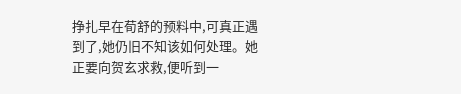挣扎早在荀舒的预料中,可真正遇到了,她仍旧不知该如何处理。她正要向贺玄求救,便听到一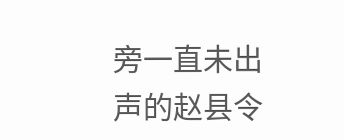旁一直未出声的赵县令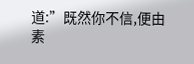道:”既然你不信,便由素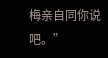梅亲自同你说吧。”